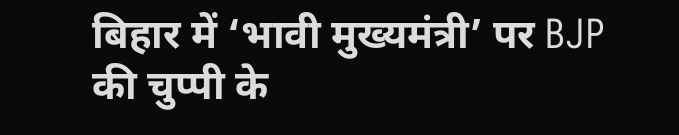बिहार में ‘भावी मुख्यमंत्री’ पर BJP की चुप्पी के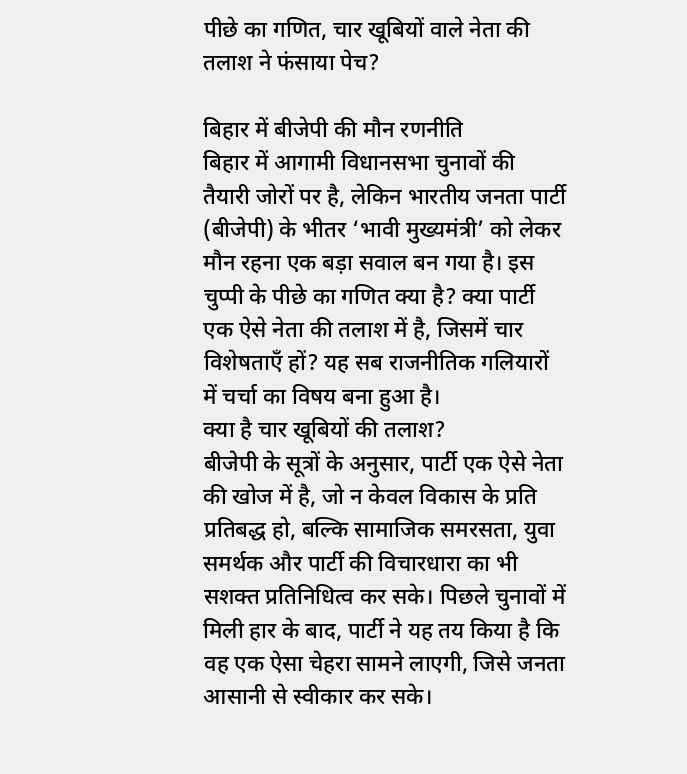पीछे का गणित, चार खूबियों वाले नेता की तलाश ने फंसाया पेच?

बिहार में बीजेपी की मौन रणनीति
बिहार में आगामी विधानसभा चुनावों की तैयारी जोरों पर है, लेकिन भारतीय जनता पार्टी (बीजेपी) के भीतर ‘भावी मुख्यमंत्री’ को लेकर मौन रहना एक बड़ा सवाल बन गया है। इस चुप्पी के पीछे का गणित क्या है? क्या पार्टी एक ऐसे नेता की तलाश में है, जिसमें चार विशेषताएँ हों? यह सब राजनीतिक गलियारों में चर्चा का विषय बना हुआ है।
क्या है चार खूबियों की तलाश?
बीजेपी के सूत्रों के अनुसार, पार्टी एक ऐसे नेता की खोज में है, जो न केवल विकास के प्रति प्रतिबद्ध हो, बल्कि सामाजिक समरसता, युवा समर्थक और पार्टी की विचारधारा का भी सशक्त प्रतिनिधित्व कर सके। पिछले चुनावों में मिली हार के बाद, पार्टी ने यह तय किया है कि वह एक ऐसा चेहरा सामने लाएगी, जिसे जनता आसानी से स्वीकार कर सके।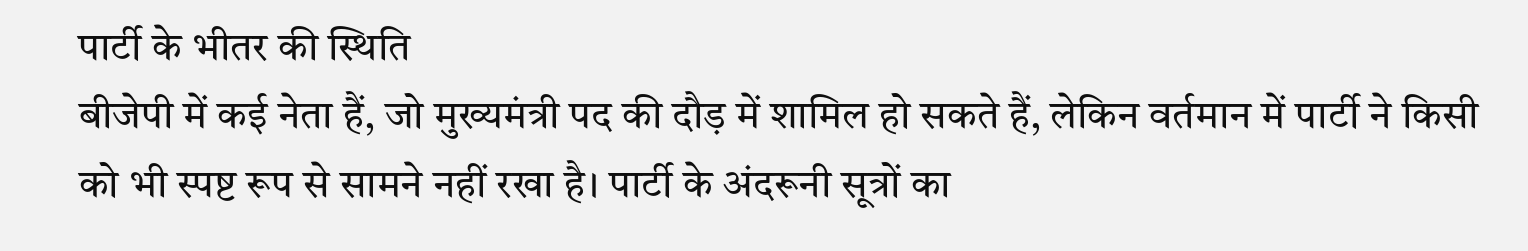पार्टी के भीतर की स्थिति
बीजेपी में कई नेता हैं, जो मुख्यमंत्री पद की दौड़ में शामिल हो सकते हैं, लेकिन वर्तमान में पार्टी ने किसी को भी स्पष्ट रूप से सामने नहीं रखा है। पार्टी के अंदरूनी सूत्रों का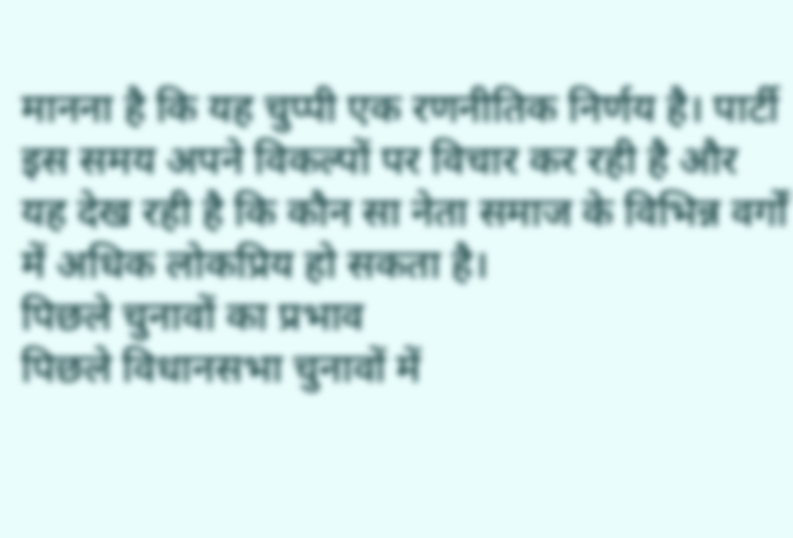मानना है कि यह चुप्पी एक रणनीतिक निर्णय है। पार्टी इस समय अपने विकल्पों पर विचार कर रही है और यह देख रही है कि कौन सा नेता समाज के विभिन्न वर्गों में अधिक लोकप्रिय हो सकता है।
पिछले चुनावों का प्रभाव
पिछले विधानसभा चुनावों में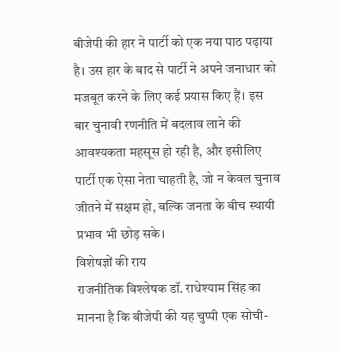बीजेपी की हार ने पार्टी को एक नया पाठ पढ़ाया है। उस हार के बाद से पार्टी ने अपने जनाधार को मजबूत करने के लिए कई प्रयास किए हैं। इस बार चुनावी रणनीति में बदलाव लाने की आवश्यकता महसूस हो रही है, और इसीलिए पार्टी एक ऐसा नेता चाहती है, जो न केवल चुनाव जीतने में सक्षम हो, बल्कि जनता के बीच स्थायी प्रभाव भी छोड़ सके।
विशेषज्ञों की राय
राजनीतिक विश्लेषक डॉ. राधेश्याम सिंह का मानना है कि बीजेपी की यह चुप्पी एक सोची-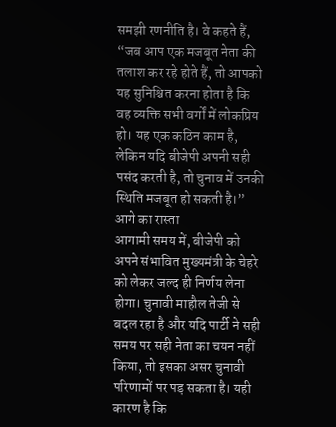समझी रणनीति है। वे कहते हैं, “जब आप एक मजबूत नेता की तलाश कर रहे होते हैं, तो आपको यह सुनिश्चित करना होता है कि वह व्यक्ति सभी वर्गों में लोकप्रिय हो। यह एक कठिन काम है, लेकिन यदि बीजेपी अपनी सही पसंद करती है, तो चुनाव में उनकी स्थिति मजबूत हो सकती है।”
आगे का रास्ता
आगामी समय में, बीजेपी को अपने संभावित मुख्यमंत्री के चेहरे को लेकर जल्द ही निर्णय लेना होगा। चुनावी माहौल तेजी से बदल रहा है और यदि पार्टी ने सही समय पर सही नेता का चयन नहीं किया, तो इसका असर चुनावी परिणामों पर पड़ सकता है। यही कारण है कि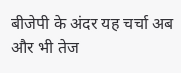बीजेपी के अंदर यह चर्चा अब और भी तेज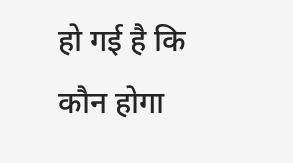हो गई है कि कौन होगा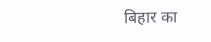बिहार का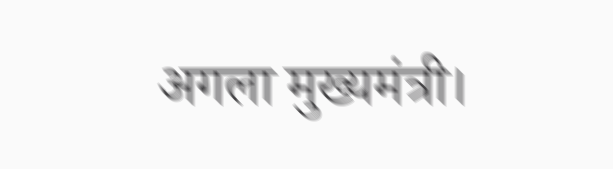अगला मुख्यमंत्री।